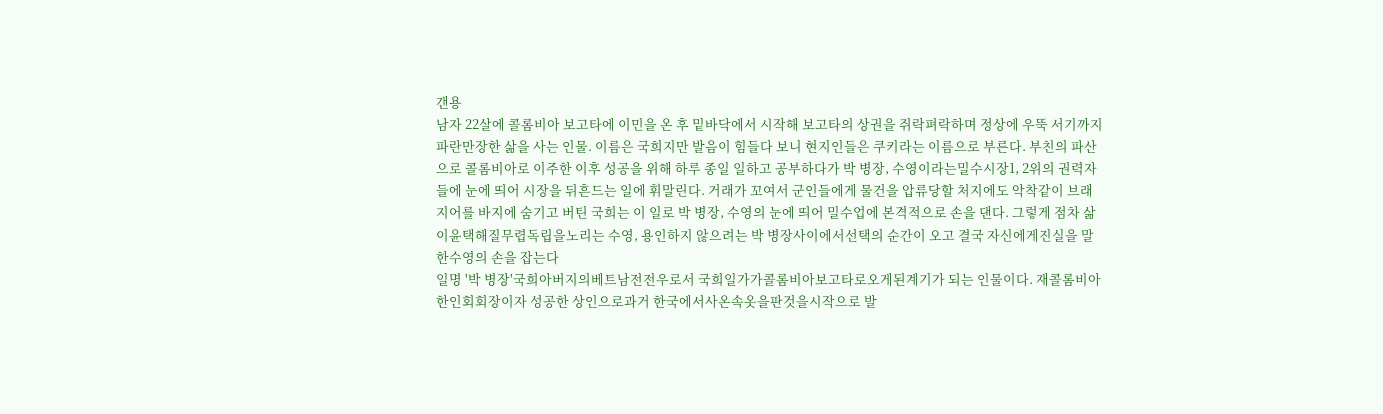갠용
남자 22살에 콜롬비아 보고타에 이민을 온 후 밑바닥에서 시작해 보고타의 상권을 쥐락펴락하며 정상에 우뚝 서기까지 파란만장한 삶을 사는 인물. 이름은 국희지만 발음이 힘들다 보니 현지인들은 쿠키라는 이름으로 부른다. 부친의 파산으로 콜롬비아로 이주한 이후 성공을 위해 하루 종일 일하고 공부하다가 박 병장, 수영이라는밀수시장1, 2위의 권력자들에 눈에 띄어 시장을 뒤흔드는 일에 휘말린다. 거래가 꼬여서 군인들에게 물건을 압류당할 처지에도 악착같이 브래지어를 바지에 숨기고 버틴 국희는 이 일로 박 병장, 수영의 눈에 띄어 밀수업에 본격적으로 손을 댄다. 그렇게 점차 삶이윤택해질무렵독립을노리는 수영, 용인하지 않으려는 박 병장사이에서선택의 순간이 오고 결국 자신에게진실을 말한수영의 손을 잡는다
일명 '박 병장'국희아버지의베트남전전우로서 국희일가가콜롬비아보고타로오게된계기가 되는 인물이다. 재콜롬비아 한인회회장이자 성공한 상인으로과거 한국에서사온속옷을판것을시작으로 발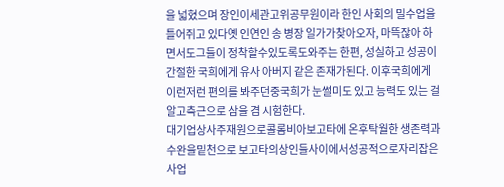을 넓혔으며 장인이세관고위공무원이라 한인 사회의 밀수업을 틀어쥐고 있다옛 인연인 송 병장 일가가찾아오자, 마뜩잖아 하면서도그들이 정착할수있도록도와주는 한편, 성실하고 성공이 간절한 국희에게 유사 아버지 같은 존재가된다. 이후국희에게 이런저런 편의를 봐주던중국희가 눈썰미도 있고 능력도 있는 걸 알고측근으로 삼을 겸 시험한다.
대기업상사주재원으로콜롬비아보고타에 온후탁월한 생존력과수완을밑천으로 보고타의상인들사이에서성공적으로자리잡은 사업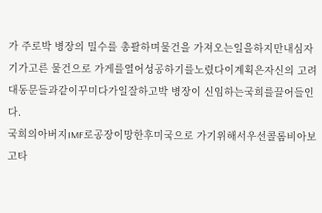가 주로박 병장의 밀수를 총괄하며물건을 가져오는일을하지만내심자기가고른 물건으로 가게를열어성공하기를노렸다이계획은자신의 고려대동문들과같이꾸미다가일잘하고박 병장이 신임하는국희를끌어들인다.
국희의아버지IMF로공장이망한후미국으로 가기위해서우선콜롬비아보고타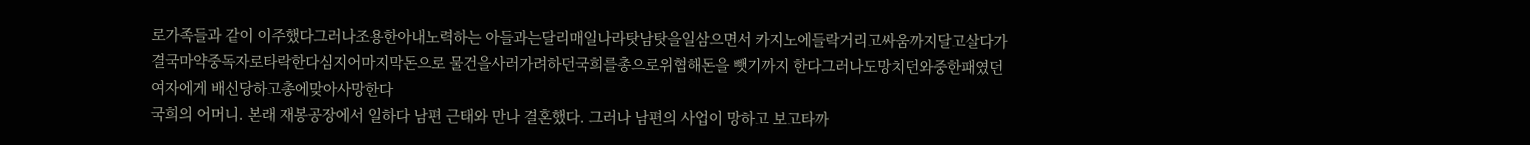로가족들과 같이 이주했다그러나조용한아내노력하는 아들과는달리매일나라탓남탓을일삼으면서 카지노에들락거리고싸움까지달고살다가 결국마약중독자로타락한다심지어마지막돈으로 물건을사러가려하던국희를총으로위협해돈을 뺏기까지 한다그러나도망치던와중한패였던여자에게 배신당하고총에맞아사망한다
국희의 어머니. 본래 재봉공장에서 일하다 남편 근태와 만나 결혼했다. 그러나 남편의 사업이 망하고 보고타까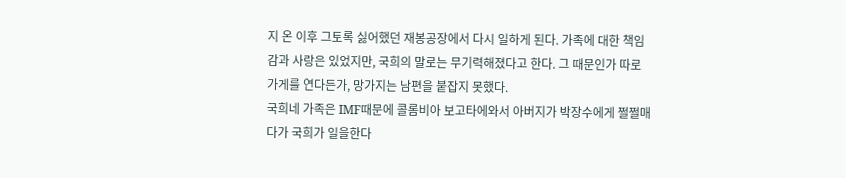지 온 이후 그토록 싫어했던 재봉공장에서 다시 일하게 된다. 가족에 대한 책임감과 사랑은 있었지만, 국희의 말로는 무기력해졌다고 한다. 그 때문인가 따로 가게를 연다든가, 망가지는 남편을 붙잡지 못했다.
국희네 가족은 IMF때문에 콜롬비아 보고타에와서 아버지가 박장수에게 쩔쩔매다가 국희가 일을한다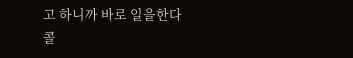고 하니까 바로 일을한다 콜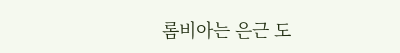롬비아는 은근 도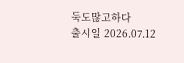둑도많고하다
출시일 2026.07.12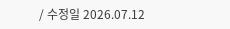/ 수정일 2026.07.12